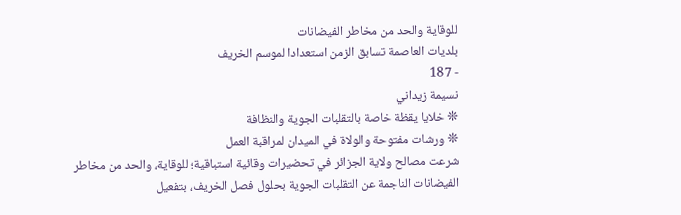للوقاية والحد من مخاطر الفيضانات
بلديات العاصمة تسابق الزمن استعدادا لموسم الخريف
- 187
نسيمة زيداني
❊ خلايا يقظة خاصة بالتقلبات الجوية والنظافة
❊ ورشات مفتوحة والولاة في الميدان لمراقبة العمل
شرعت مصالح ولاية الجزائر في تحضيرات وقائية استباقية؛ للوقاية، والحد من مخاطر الفيضانات الناجمة عن التقلبات الجوية بحلول فصل الخريف، بتفعيل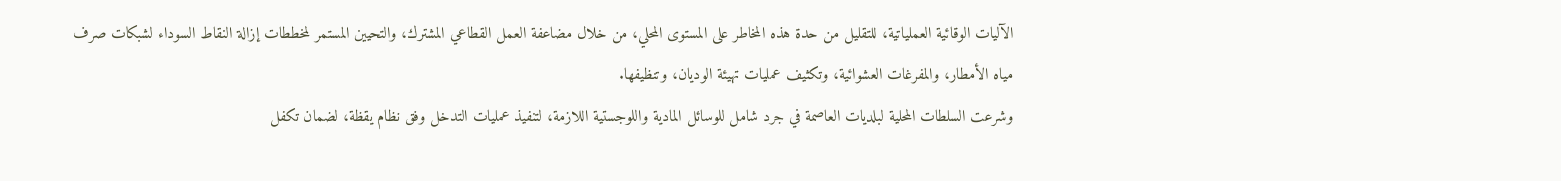الآليات الوقائية العملياتية، للتقليل من حدة هذه المخاطر على المستوى المحلي، من خلال مضاعفة العمل القطاعي المشترك، والتحيين المستمر لمخططات إزالة النقاط السوداء لشبكات صرف مياه الأمطار، والمفرغات العشوائية، وتكثيف عمليات تهيئة الوديان، وتنظيفها.
وشرعت السلطات المحلية لبلديات العاصمة في جرد شامل للوسائل المادية واللوجستية اللازمة، لتنفيذ عمليات التدخل وفق نظام يقظة، لضمان تكفل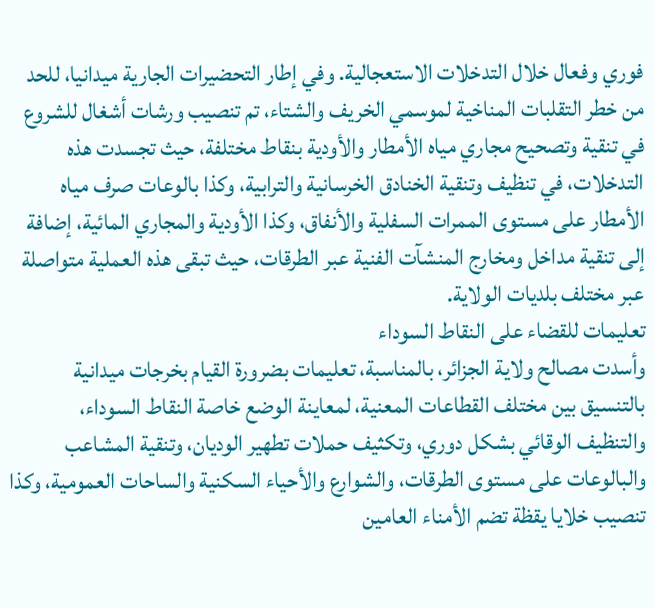فوري وفعال خلال التدخلات الاستعجالية. وفي إطار التحضيرات الجارية ميدانيا، للحد من خطر التقلبات المناخية لموسمي الخريف والشتاء، تم تنصيب ورشات أشغال للشروع في تنقية وتصحيح مجاري مياه الأمطار والأودية بنقاط مختلفة، حيث تجسدت هذه التدخلات، في تنظيف وتنقية الخنادق الخرسانية والترابية، وكذا بالوعات صرف مياه الأمطار على مستوى الممرات السفلية والأنفاق، وكذا الأودية والمجاري المائية، إضافة إلى تنقية مداخل ومخارج المنشآت الفنية عبر الطرقات، حيث تبقى هذه العملية متواصلة عبر مختلف بلديات الولاية.
تعليمات للقضاء على النقاط السوداء
وأسدت مصالح ولاية الجزائر، بالمناسبة، تعليمات بضرورة القيام بخرجات ميدانية بالتنسيق بين مختلف القطاعات المعنية، لمعاينة الوضع خاصة النقاط السوداء، والتنظيف الوقائي بشكل دوري، وتكثيف حملات تطهير الوديان، وتنقية المشاعب والبالوعات على مستوى الطرقات، والشوارع والأحياء السكنية والساحات العمومية، وكذا تنصيب خلايا يقظة تضم الأمناء العامين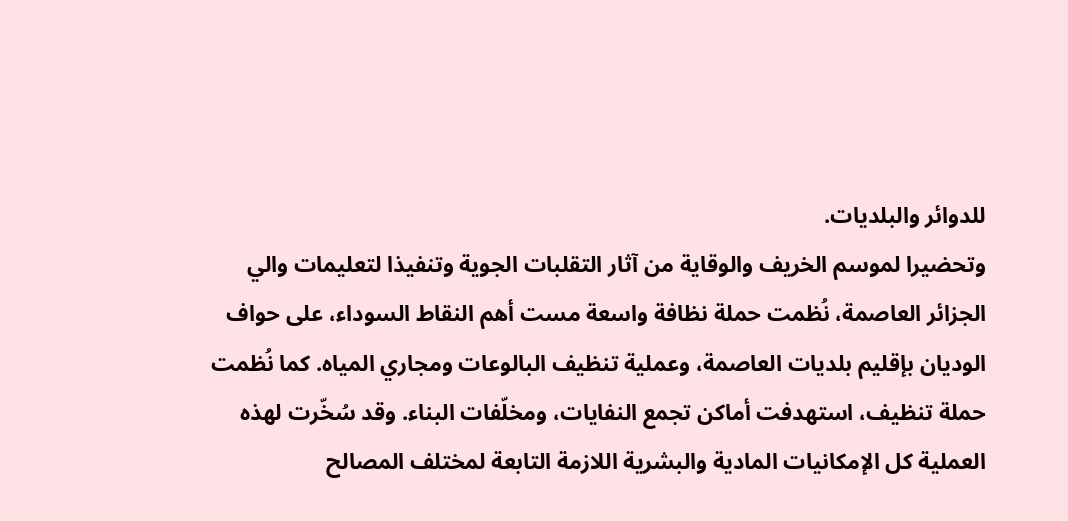للدوائر والبلديات.
وتحضيرا لموسم الخريف والوقاية من آثار التقلبات الجوية وتنفيذا لتعليمات والي الجزائر العاصمة، نُظمت حملة نظافة واسعة مست أهم النقاط السوداء، على حواف الوديان بإقليم بلديات العاصمة، وعملية تنظيف البالوعات ومجاري المياه. كما نُظمت حملة تنظيف، استهدفت أماكن تجمع النفايات، ومخلّفات البناء. وقد سُخّرت لهذه العملية كل الإمكانيات المادية والبشرية اللازمة التابعة لمختلف المصالح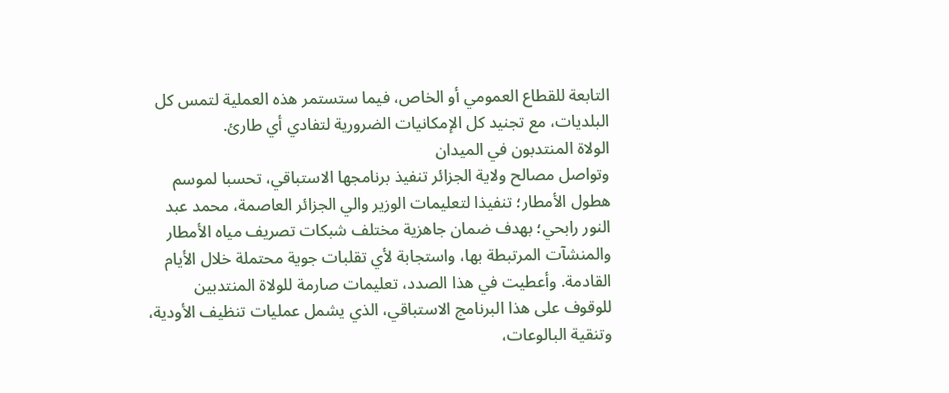التابعة للقطاع العمومي أو الخاص، فيما ستستمر هذه العملية لتمس كل البلديات، مع تجنيد كل الإمكانيات الضرورية لتفادي أي طارئ.
الولاة المنتدبون في الميدان
وتواصل مصالح ولاية الجزائر تنفيذ برنامجها الاستباقي، تحسبا لموسم هطول الأمطار؛ تنفيذا لتعليمات الوزير والي الجزائر العاصمة، محمد عبد النور رابحي؛ بهدف ضمان جاهزية مختلف شبكات تصريف مياه الأمطار والمنشآت المرتبطة بها، واستجابة لأي تقلبات جوية محتملة خلال الأيام القادمة. وأعطيت في هذا الصدد، تعليمات صارمة للولاة المنتدبين للوقوف على هذا البرنامج الاستباقي، الذي يشمل عمليات تنظيف الأودية، وتنقية البالوعات،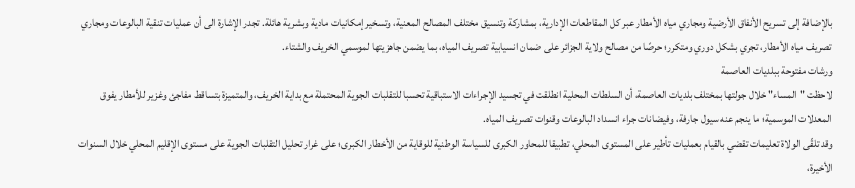بالإضافة إلى تسريح الأنفاق الأرضية ومجاري مياه الأمطار عبر كل المقاطعات الإدارية، بمشاركة وتنسيق مختلف المصالح المعنية، وتسخير إمكانيات مادية وبشرية هائلة. تجدر الإشارة الى أن عمليات تنقية البالوعات ومجاري تصريف مياه الأمطار، تجري بشكل دوري ومتكرر؛ حرصًا من مصالح ولاية الجزائر على ضمان انسيابية تصريف المياه، بما يضمن جاهزيتها لموسمي الخريف والشتاء.
ورشات مفتوحة ببلديات العاصمة
لاحظت "المساء" خلال جولتها بمختلف بلديات العاصمة، أن السلطات المحلية انطلقت في تجسيد الإجراءات الاستباقية تحسبا للتقلبات الجوية المحتملة مع بداية الخريف، والمتميزة بتساقط مفاجئ وغزير للأمطار يفوق المعدلات الموسمية؛ ما ينجم عنه سيول جارفة، وفيضانات جراء انسداد البالوعات وقنوات تصريف المياه.
وقد تلقّى الولاة تعليمات تقضي بالقيام بعمليات تأطير على المستوى المحلي، تطبيقا للمحاور الكبرى للسياسة الوطنية للوقاية من الأخطار الكبرى؛ على غرار تحليل التقلبات الجوية على مستوى الإقليم المحلي خلال السنوات الأخيرة،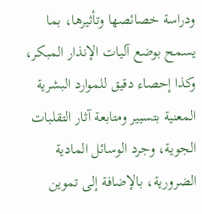ودراسة خصائصها وتأثيرها، بما يسمح بوضع آليات الإنذار المبكر، وكذا إحصاء دقيق للموارد البشرية المعنية بتسيير ومتابعة آثار التقلبات الجوية، وجرد الوسائل المادية الضرورية، بالإضافة إلى تموين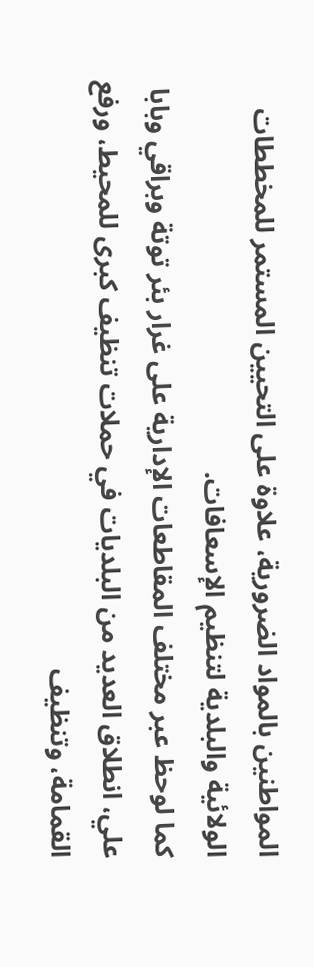المواطنين بالمواد الضرورية، علاوة على التحيين المستمر للمخططات الولائية والبلدية لتنظيم الإسعافات.
كما لوحظ عبر مختلف المقاطعات الإدارية على غرار بئر توتة وبراقي وبابا علي، انطلاق العديد من البلديات في حملات تنظيف كبرى للمحيط، ورفع القمامة، وتنظيف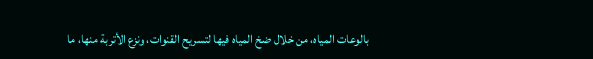بالوعات المياه، من خلال ضخ المياه فيها لتسريح القنوات، ونزع الأتربة منها، ما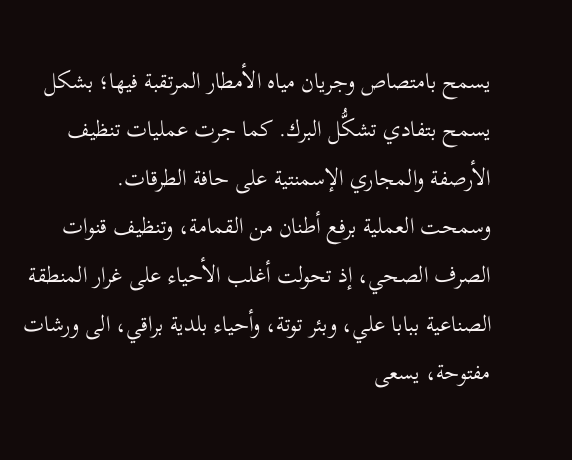يسمح بامتصاص وجريان مياه الأمطار المرتقبة فيها؛ بشكل يسمح بتفادي تشكُّل البرك. كما جرت عمليات تنظيف الأرصفة والمجاري الإسمنتية على حافة الطرقات.
وسمحت العملية برفع أطنان من القمامة، وتنظيف قنوات الصرف الصحي، إذ تحولت أغلب الأحياء على غرار المنطقة الصناعية ببابا علي، وبئر توتة، وأحياء بلدية براقي، الى ورشات مفتوحة، يسعى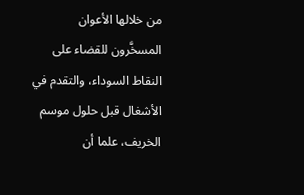من خلالها الأعوان المسخَّرون للقضاء على النقاط السوداء، والتقدم في الأشغال قبل حلول موسم الخريف، علما أن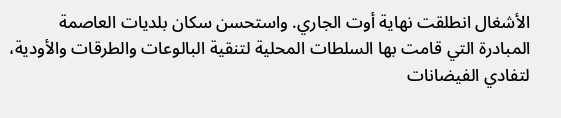الأشغال انطلقت نهاية أوت الجاري. واستحسن سكان بلديات العاصمة المبادرة التي قامت بها السلطات المحلية لتنقية البالوعات والطرقات والأودية، لتفادي الفيضانات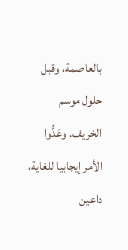بالعاصمة، وقبل حلول موسم الخريف. وعَدُّوا الأمر إيجابيا للغاية، داعين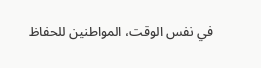في نفس الوقت، المواطنين للحفاظ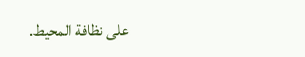على نظافة المحيط.